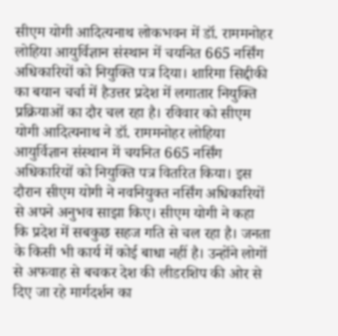सीएम योगी आदित्यनाथ लोकभवन में डॉ. राममनोहर लोहिया आयुर्विज्ञान संस्थान में चयनित 665 नर्सिंग अधिकारियों को नियुक्ति पत्र दिया। शारिमा सिद्दीकी का बयान चर्चा में हैउत्तर प्रदेश में लगातार नियुक्ति प्रक्रियाओं का दौर चल रहा है। रविवार को सीएम योगी आदित्यनाथ ने डॉ. राममनोहर लोहिया आयुर्विज्ञान संस्थान में चयनित 665 नर्सिंग अधिकारियों को नियुक्ति पत्र वितरित किया। इस दौरान सीएम योगी ने नवनियुक्त नर्सिंग अधिकारियों से अपने अनुभव साझा किए। सीएम योगी ने कहा कि प्रदेश में सबकुछ सहज गति से चल रहा है। जनता के किसी भी कार्य में कोई बाधा नहीं है। उन्होंने लोगों से अफवाह से बचकर देश की लीडरशिप की ओर से दिए जा रहे मार्गदर्शन का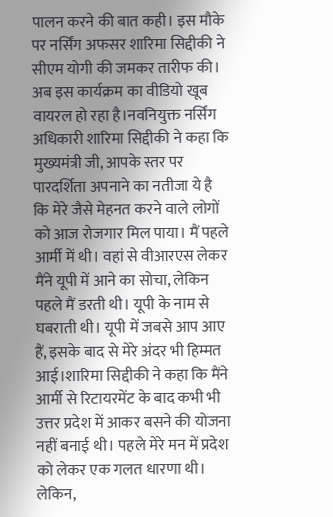पालन करने की बात कही। इस मौके पर नर्सिंग अफसर शारिमा सिद्दीकी ने सीएम योगी की जमकर तारीफ की। अब इस कार्यक्रम का वीडियो खूब वायरल हो रहा है।नवनियुक्त नर्सिंग अधिकारी शारिमा सिद्दीकी ने कहा कि मुख्यमंत्री जी, आपके स्तर पर पारदर्शिता अपनाने का नतीजा ये है कि मेरे जैसे मेहनत करने वाले लोगों को आज रोजगार मिल पाया। मैं पहले आर्मी में थी। वहां से वीआरएस लेकर मैंने यूपी में आने का सोचा, लेकिन पहले मैं डरती थी। यूपी के नाम से घबराती थी। यूपी में जबसे आप आए हैं, इसके बाद से मेरे अंदर भी हिम्मत आई।शारिमा सिद्दीकी ने कहा कि मैंने आर्मी से रिटायरमेंट के बाद कभी भी उत्तर प्रदेश में आकर बसने की योजना नहीं बनाई थी। पहले मेरे मन में प्रदेश को लेकर एक गलत धारणा थी। लेकिन,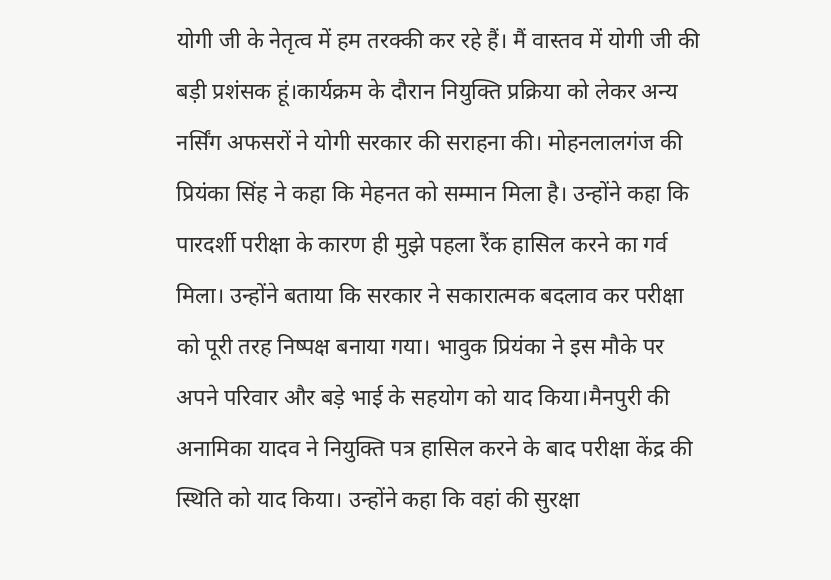योगी जी के नेतृत्व में हम तरक्की कर रहे हैं। मैं वास्तव में योगी जी की बड़ी प्रशंसक हूं।कार्यक्रम के दौरान नियुक्ति प्रक्रिया को लेकर अन्य नर्सिंग अफसरों ने योगी सरकार की सराहना की। मोहनलालगंज की प्रियंका सिंह ने कहा कि मेहनत को सम्मान मिला है। उन्होंने कहा कि पारदर्शी परीक्षा के कारण ही मुझे पहला रैंक हासिल करने का गर्व मिला। उन्होंने बताया कि सरकार ने सकारात्मक बदलाव कर परीक्षा को पूरी तरह निष्पक्ष बनाया गया। भावुक प्रियंका ने इस मौके पर अपने परिवार और बड़े भाई के सहयोग को याद किया।मैनपुरी की अनामिका यादव ने नियुक्ति पत्र हासिल करने के बाद परीक्षा केंद्र की स्थिति को याद किया। उन्होंने कहा कि वहां की सुरक्षा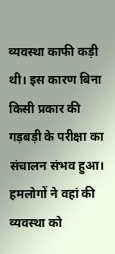व्यवस्था काफी कड़ी थी। इस कारण बिना किसी प्रकार की गड़बड़ी के परीक्षा का संचालन संभव हुआ। हमलोगों ने वहां की व्यवस्था को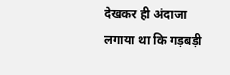देखकर ही अंदाजा लगाया था कि गड़बड़ी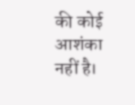की कोई आशंका नहीं है।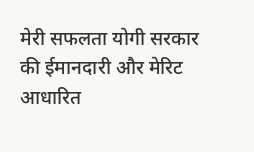मेरी सफलता योगी सरकार की ईमानदारी और मेरिट आधारित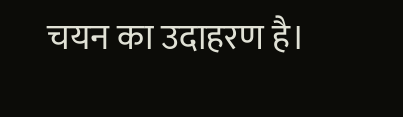चयन का उदाहरण है।